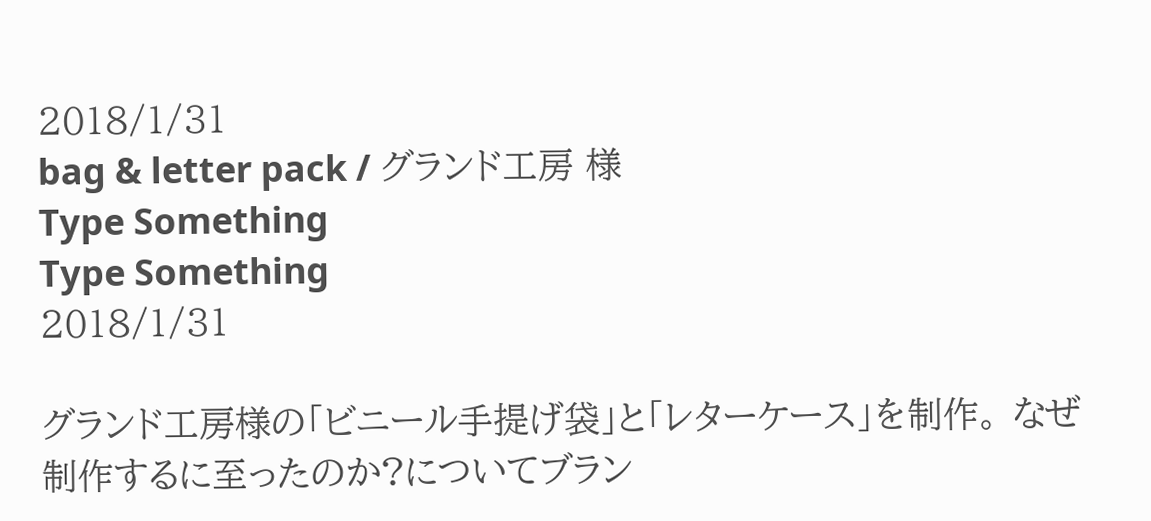2018/1/31
bag & letter pack / グランド工房 様
Type Something
Type Something
2018/1/31

グランド工房様の「ビニール手提げ袋」と「レターケース」を制作。 なぜ制作するに至ったのか?についてブラン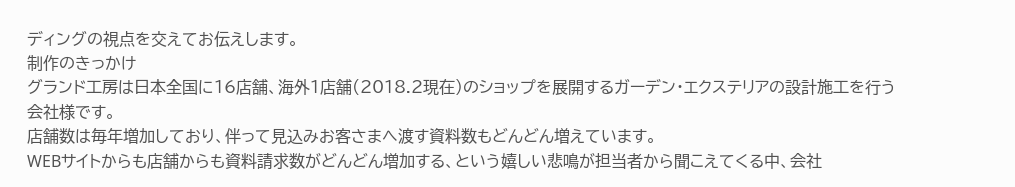ディングの視点を交えてお伝えします。
制作のきっかけ
グランド工房は日本全国に16店舗、海外1店舗(2018.2現在)のショップを展開するガーデン・エクステリアの設計施工を行う会社様です。
店舗数は毎年増加しており、伴って見込みお客さまへ渡す資料数もどんどん増えています。
WEBサイトからも店舗からも資料請求数がどんどん増加する、という嬉しい悲鳴が担当者から聞こえてくる中、会社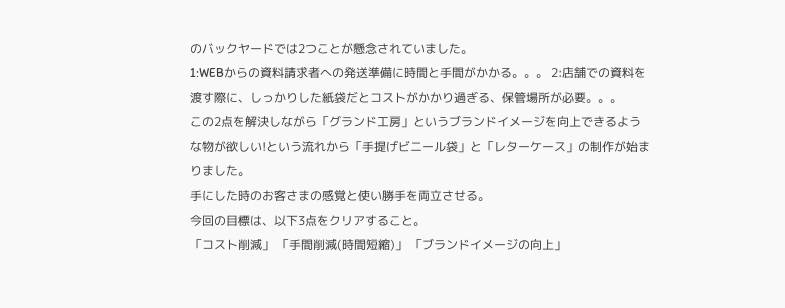のバックヤードでは2つことが懸念されていました。
1:WEBからの資料請求者への発送準備に時間と手間がかかる。。。 2:店舗での資料を渡す際に、しっかりした紙袋だとコストがかかり過ぎる、保管場所が必要。。。
この2点を解決しながら「グランド工房」というブランドイメージを向上できるような物が欲しい!という流れから「手提げビニール袋」と「レターケース」の制作が始まりました。
手にした時のお客さまの感覚と使い勝手を両立させる。
今回の目標は、以下3点をクリアすること。
「コスト削減」 「手間削減(時間短縮)」 「ブランドイメージの向上」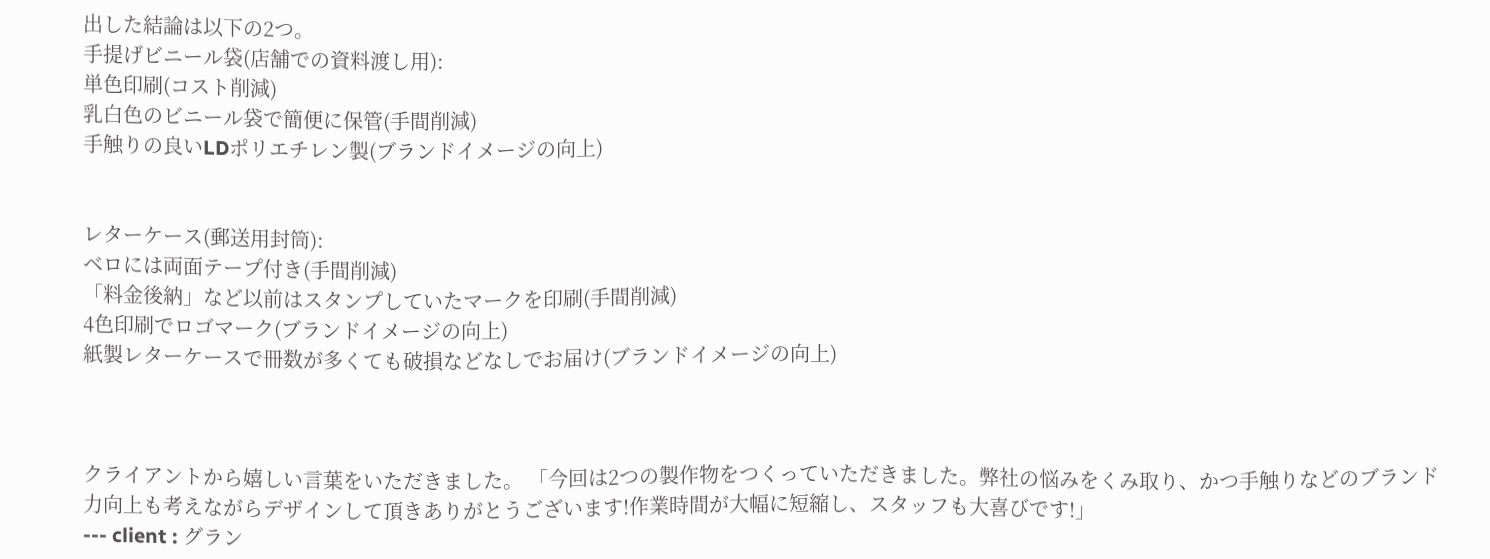出した結論は以下の2つ。
手提げビニール袋(店舗での資料渡し用):
単色印刷(コスト削減)
乳白色のビニール袋で簡便に保管(手間削減)
手触りの良いLDポリエチレン製(ブランドイメージの向上)


レターケース(郵送用封筒):
ベロには両面テープ付き(手間削減)
「料金後納」など以前はスタンプしていたマークを印刷(手間削減)
4色印刷でロゴマーク(ブランドイメージの向上)
紙製レターケースで冊数が多くても破損などなしでお届け(ブランドイメージの向上)



クライアントから嬉しい言葉をいただきました。 「今回は2つの製作物をつくっていただきました。弊社の悩みをくみ取り、かつ手触りなどのブランド力向上も考えながらデザインして頂きありがとうございます!作業時間が大幅に短縮し、スタッフも大喜びです!」
--- client : グラン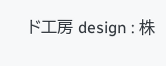ド工房 design : 株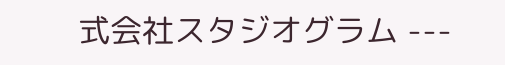式会社スタジオグラム ---